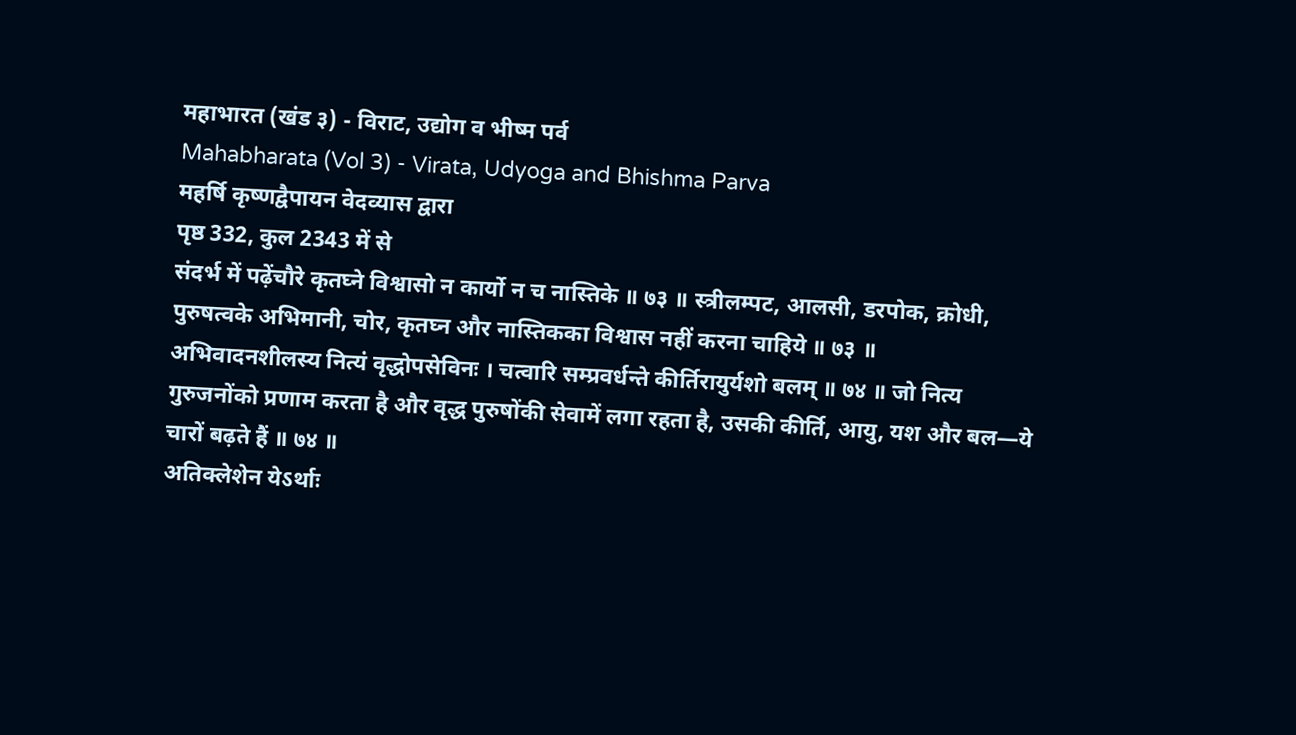महाभारत (खंड ३) - विराट, उद्योग व भीष्म पर्व
Mahabharata (Vol 3) - Virata, Udyoga and Bhishma Parva
महर्षि कृष्णद्वैपायन वेदव्यास द्वारा
पृष्ठ 332, कुल 2343 में से
संदर्भ में पढ़ेंचौरे कृतघ्ने विश्वासो न कार्यो न च नास्तिके ॥ ७३ ॥ स्त्रीलम्पट, आलसी, डरपोक, क्रोधी, पुरुषत्वके अभिमानी, चोर, कृतघ्न और नास्तिकका विश्वास नहीं करना चाहिये ॥ ७३ ॥
अभिवादनशीलस्य नित्यं वृद्धोपसेविनः । चत्वारि सम्प्रवर्धन्ते कीर्तिरायुर्यशो बलम् ॥ ७४ ॥ जो नित्य गुरुजनोंको प्रणाम करता है और वृद्ध पुरुषोंकी सेवामें लगा रहता है, उसकी कीर्ति, आयु, यश और बल—ये चारों बढ़ते हैं ॥ ७४ ॥
अतिक्लेशेन येऽर्थाः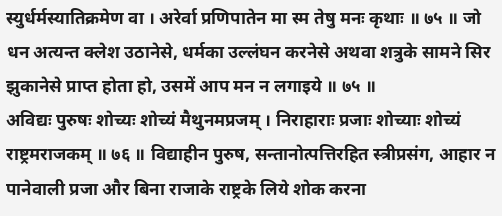स्युर्धर्मस्यातिक्रमेण वा । अरेर्वा प्रणिपातेन मा स्म तेषु मनः कृथाः ॥ ७५ ॥ जो धन अत्यन्त क्लेश उठानेसे, धर्मका उल्लंघन करनेसे अथवा शत्रुके सामने सिर झुकानेसे प्राप्त होता हो, उसमें आप मन न लगाइये ॥ ७५ ॥
अविद्यः पुरुषः शोच्यः शोच्यं मैथुनमप्रजम् । निराहाराः प्रजाः शोच्याः शोच्यं राष्ट्रमराजकम् ॥ ७६ ॥ विद्याहीन पुरुष, सन्तानोत्पत्तिरहित स्त्रीप्रसंग, आहार न पानेवाली प्रजा और बिना राजाके राष्ट्रके लिये शोक करना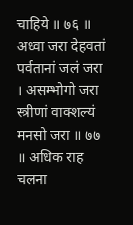चाहिये ॥ ७६ ॥
अध्वा जरा देहवतां पर्वतानां जलं जरा । असम्भोगो जरा स्त्रीणां वाक्शल्यं मनसो जरा ॥ ७७ ॥ अधिक राह चलना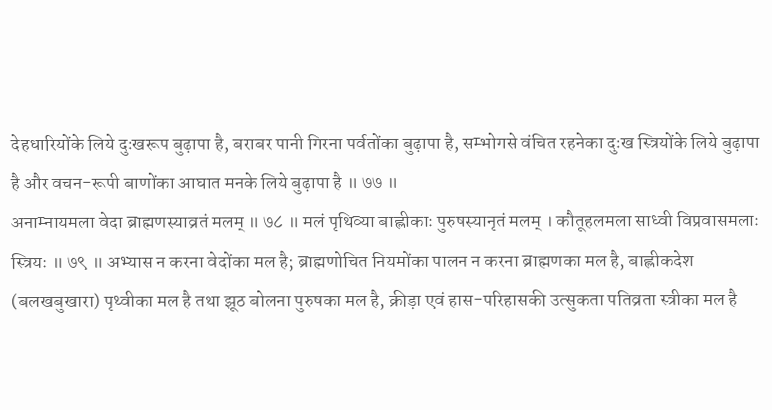देहधारियोंके लिये दुःखरूप बुढ़ापा है, बराबर पानी गिरना पर्वतोंका बुढ़ापा है, सम्भोगसे वंचित रहनेका दुःख स्त्रियोंके लिये बुढ़ापा है और वचन-रूपी बाणोंका आघात मनके लिये बुढ़ापा है ॥ ७७ ॥
अनाम्नायमला वेदा ब्राह्मणस्याव्रतं मलम् ॥ ७८ ॥ मलं पृथिव्या बाह्लीकाः पुरुषस्यानृतं मलम् । कौतूहलमला साध्वी विप्रवासमलाः स्त्रियः ॥ ७९ ॥ अभ्यास न करना वेदोंका मल है; ब्राह्मणोचित नियमोंका पालन न करना ब्राह्मणका मल है, बाह्लीकदेश (बलखबुखारा) पृथ्वीका मल है तथा झूठ बोलना पुरुषका मल है, क्रीड़ा एवं हास-परिहासकी उत्सुकता पतिव्रता स्त्रीका मल है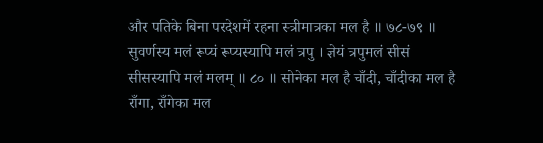और पतिके बिना परदेशमें रहना स्त्रीमात्रका मल है ॥ ७८-७९ ॥
सुवर्णस्य मलं रूप्यं रूप्यस्यापि मलं त्रपु । ज्ञेयं त्रपुमलं सीसं सीसस्यापि मलं मलम् ॥ ८० ॥ सोनेका मल है चाँदी, चाँदीका मल है राँगा, राँगेका मल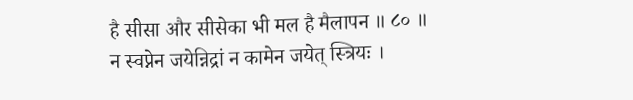है सीसा और सीसेका भी मल है मैलापन ॥ ८० ॥
न स्वप्नेन जयेन्निद्रां न कामेन जयेत् स्त्रियः ।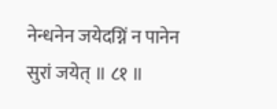नेन्धनेन जयेदग्निं न पानेन सुरां जयेत् ॥ ८१ ॥